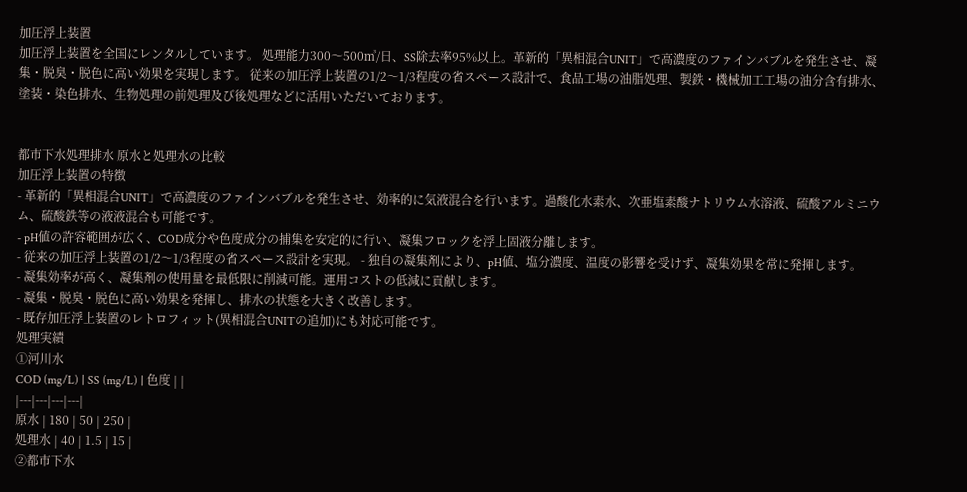加圧浮上装置
加圧浮上装置を全国にレンタルしています。 処理能力300〜500㎥/日、SS除去率95%以上。革新的「異相混合UNIT」で高濃度のファインバブルを発生させ、凝集・脱臭・脱色に高い効果を実現します。 従来の加圧浮上装置の1/2〜1/3程度の省スペース設計で、食品工場の油脂処理、製鉄・機械加工工場の油分含有排水、塗装・染色排水、生物処理の前処理及び後処理などに活用いただいております。


都市下水処理排水 原水と処理水の比較
加圧浮上装置の特徴
- 革新的「異相混合UNIT」で高濃度のファインバブルを発生させ、効率的に気液混合を行います。過酸化水素水、次亜塩素酸ナトリウム水溶液、硫酸アルミニウム、硫酸鉄等の液液混合も可能です。
- pH値の許容範囲が広く、COD成分や色度成分の捕集を安定的に行い、凝集フロックを浮上固液分離します。
- 従来の加圧浮上装置の1/2〜1/3程度の省スペース設計を実現。 - 独自の凝集剤により、pH値、塩分濃度、温度の影響を受けず、凝集効果を常に発揮します。
- 凝集効率が高く、凝集剤の使用量を最低限に削減可能。運用コストの低減に貢献します。
- 凝集・脱臭・脱色に高い効果を発揮し、排水の状態を大きく改善します。
- 既存加圧浮上装置のレトロフィット(異相混合UNITの追加)にも対応可能です。
処理実績
①河川水
COD (mg/L) | SS (mg/L) | 色度 | |
|---|---|---|---|
原水 | 180 | 50 | 250 |
処理水 | 40 | 1.5 | 15 |
②都市下水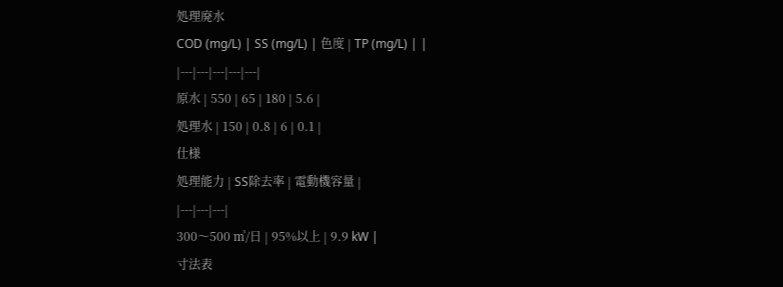処理廃水
COD (mg/L) | SS (mg/L) | 色度 | TP (mg/L) | |
|---|---|---|---|---|
原水 | 550 | 65 | 180 | 5.6 |
処理水 | 150 | 0.8 | 6 | 0.1 |
仕様
処理能力 | SS除去率 | 電動機容量 |
|---|---|---|
300〜500 ㎥/日 | 95%以上 | 9.9 kW |
寸法表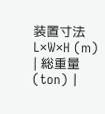装置寸法 L×W×H (m) | 総重量 (ton) |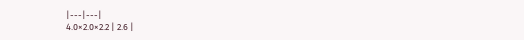|---|---|
4.0×2.0×2.2 | 2.6 |